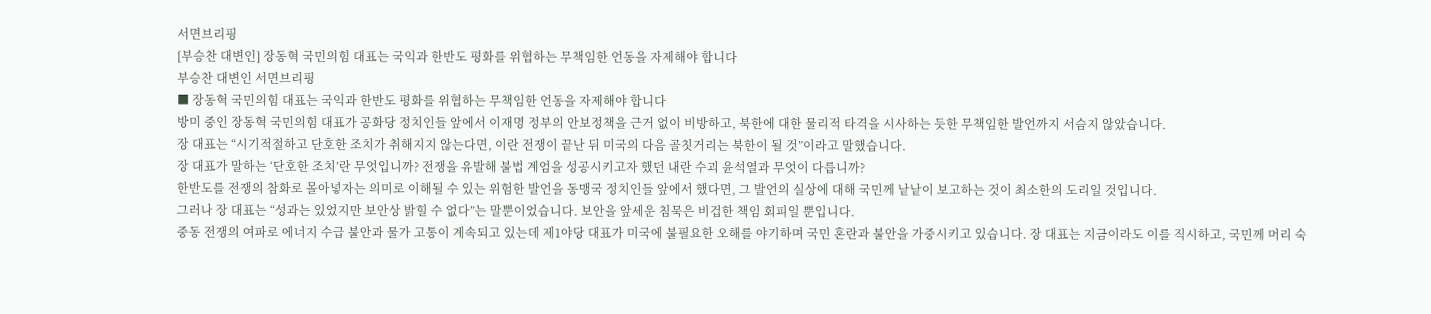서면브리핑
[부승찬 대변인] 장동혁 국민의힘 대표는 국익과 한반도 평화를 위협하는 무책임한 언동을 자제해야 합니다
부승찬 대변인 서면브리핑
■ 장동혁 국민의힘 대표는 국익과 한반도 평화를 위협하는 무책임한 언동을 자제해야 합니다
방미 중인 장동혁 국민의힘 대표가 공화당 정치인들 앞에서 이재명 정부의 안보정책을 근거 없이 비방하고, 북한에 대한 물리적 타격을 시사하는 듯한 무책임한 발언까지 서슴지 않았습니다.
장 대표는 “시기적절하고 단호한 조치가 취해지지 않는다면, 이란 전쟁이 끝난 뒤 미국의 다음 골칫거리는 북한이 될 것”이라고 말했습니다.
장 대표가 말하는 ‘단호한 조치’란 무엇입니까? 전쟁을 유발해 불법 계엄을 성공시키고자 했던 내란 수괴 윤석열과 무엇이 다릅니까?
한반도를 전쟁의 참화로 몰아넣자는 의미로 이해될 수 있는 위험한 발언을 동맹국 정치인들 앞에서 했다면, 그 발언의 실상에 대해 국민께 낱낱이 보고하는 것이 최소한의 도리일 것입니다.
그러나 장 대표는 “성과는 있었지만 보안상 밝힐 수 없다”는 말뿐이었습니다. 보안을 앞세운 침묵은 비겁한 책임 회피일 뿐입니다.
중동 전쟁의 여파로 에너지 수급 불안과 물가 고통이 계속되고 있는데 제1야당 대표가 미국에 불필요한 오해를 야기하며 국민 혼란과 불안을 가중시키고 있습니다. 장 대표는 지금이라도 이를 직시하고, 국민께 머리 숙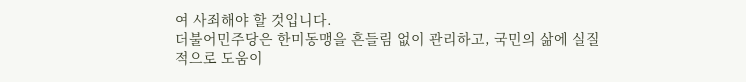여 사죄해야 할 것입니다.
더불어민주당은 한미동맹을 흔들림 없이 관리하고, 국민의 삶에 실질적으로 도움이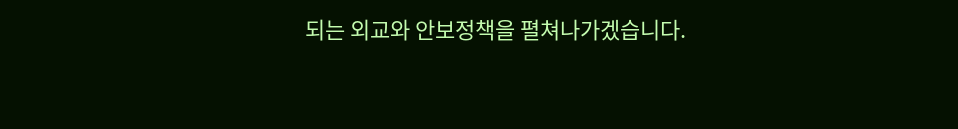되는 외교와 안보정책을 펼쳐나가겠습니다.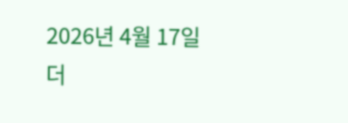2026년 4월 17일
더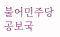불어민주당 공보국